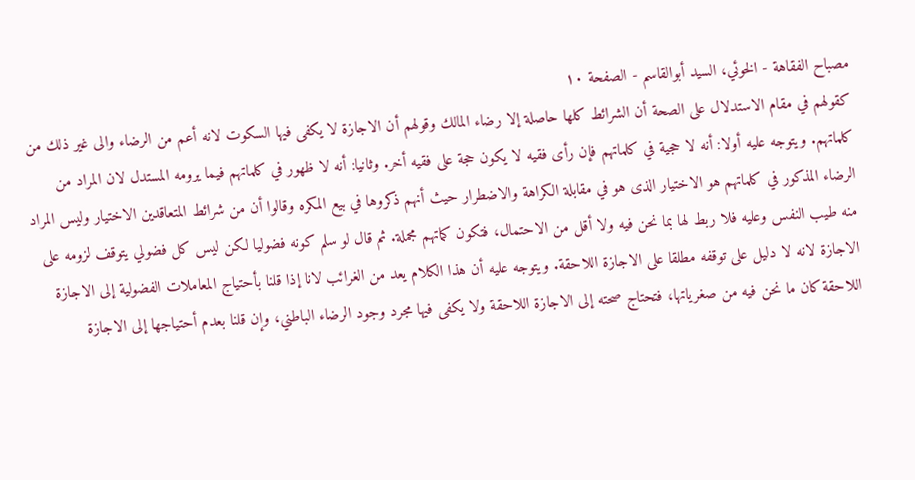مصباح الفقاهة - الخوئي، السيد أبوالقاسم - الصفحة ١٠
كقولهم في مقام الاستدلال على الصحة أن الشرائط كلها حاصلة إلا رضاء المالك وقولهم أن الاجازة لا يكفى فيها السكوت لانه أعم من الرضاء والى غير ذلك من كلماتهم. ويتوجه عليه أولا: أنه لا حجية في كلماتهم فإن رأى فقيه لا يكون حجة على فقيه أخر. وثانيا: أنه لا ظهور في كلماتهم فيما يرومه المستدل لان المراد من الرضاء المذكور في كلماتهم هو الاختيار الذى هو في مقابلة الكراهة والاضطرار حيث أنهم ذكروها في بيع المكره وقالوا أن من شرائط المتعاقدين الاختيار وليس المراد منه طيب النفس وعليه فلا ربط لها بما نحن فيه ولا أقل من الاحتمال، فتكون كماتهم مجملة. ثم قال لو سلم كونه فضوليا لكن ليس كل فضولي يتوقف لزومه على الاجازة لانه لا دليل على توقفه مطلقا على الاجازة اللاحقة. ويتوجه عليه أن هذا الكلام يعد من الغرائب لانا إذا قلنا بأحتياج المعاملات الفضولية إلى الاجازة اللاحقة كان ما نحن فيه من صغرياتها، فتحتاج صحته إلى الاجازة اللاحقة ولا يكفى فيها مجرد وجود الرضاء الباطني، وإن قلنا بعدم أحتياجها إلى الاجازة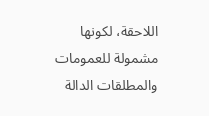اللاحقة، لكونها مشمولة للعمومات والمطلقات الدالة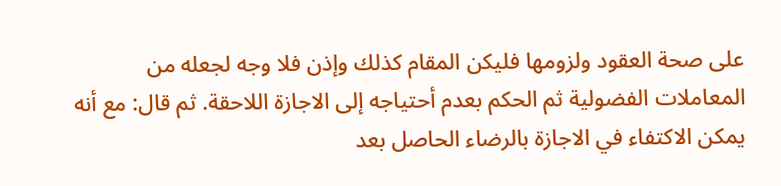على صحة العقود ولزومها فليكن المقام كذلك وإذن فلا وجه لجعله من المعاملات الفضولية ثم الحكم بعدم أحتياجه إلى الاجازة اللاحقة. ثم قال: مع أنه يمكن الاكتفاء في الاجازة بالرضاء الحاصل بعد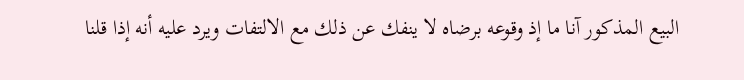البيع المذكور آنا ما إذ وقوعه برضاه لا ينفك عن ذلك مع الالتفات ويرد عليه أنه إذا قلنا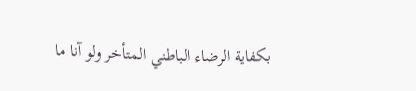بكفاية الرضاء الباطني المتأخر ولو آنا ما